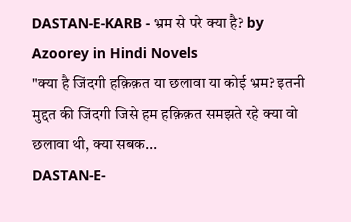DASTAN-E-KARB - भ्रम से परे क्या है? by Azoorey in Hindi Novels
"क्या है जिंदगी हक़िक़त या छलावा या कोई भ्रम? इतनी मुद्दत की जिंदगी जिसे हम हक़िक़त समझते रहे क्या वो छलावा थी, क्या सबक...
DASTAN-E-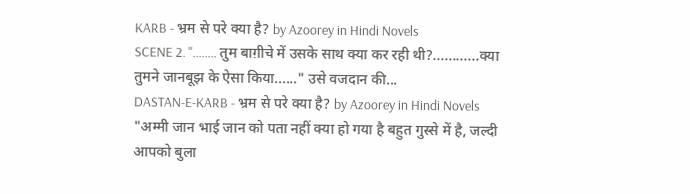KARB - भ्रम से परे क्या है? by Azoorey in Hindi Novels
SCENE 2. "........ तुम बाग़ीचे में उसके साथ क्या कर रही थी?............क्या तुमने जानबूझ के ऐसा किया......" उसे वजदान की...
DASTAN-E-KARB - भ्रम से परे क्या है? by Azoorey in Hindi Novels
"अम्मी जान भाई जान को पता नहीं क्या हो गया है बहुत गुस्से में है, जल्दी आपको बुला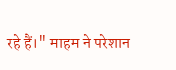रहे हैं।" माहम ने परेशान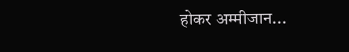होकर अम्मीजान...